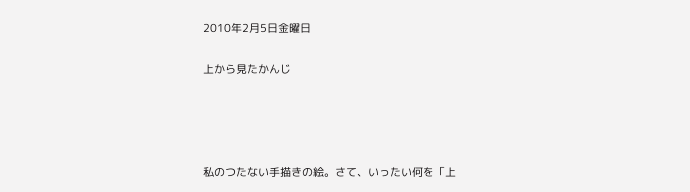2010年2月5日金曜日

上から見たかんじ




私のつたない手描きの絵。さて、いったい何を「上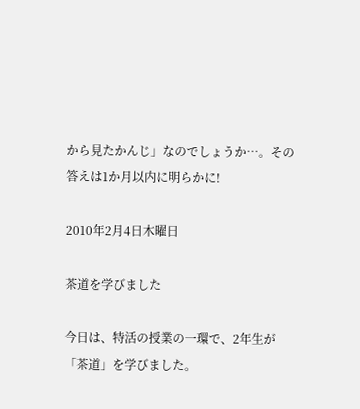から見たかんじ」なのでしょうか…。その答えは1か月以内に明らかに!

2010年2月4日木曜日

茶道を学びました

今日は、特活の授業の一環で、2年生が「茶道」を学びました。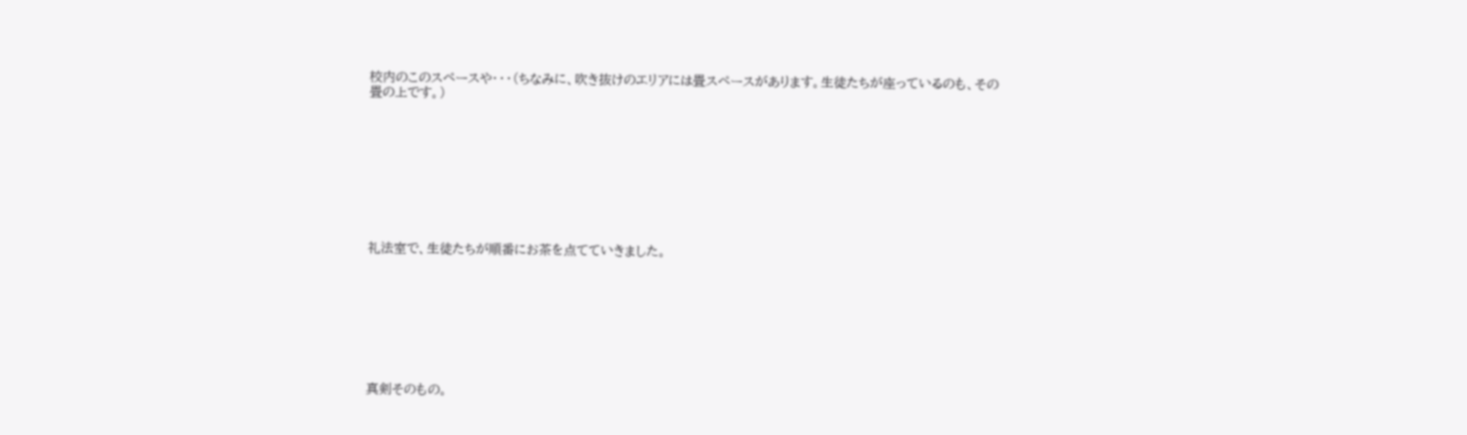校内のこのスペースや・・・(ちなみに、吹き抜けのエリアには畳スペースがあります。生徒たちが座っているのも、その畳の上です。)









礼法室で、生徒たちが順番にお茶を点てていきました。








真剣そのもの。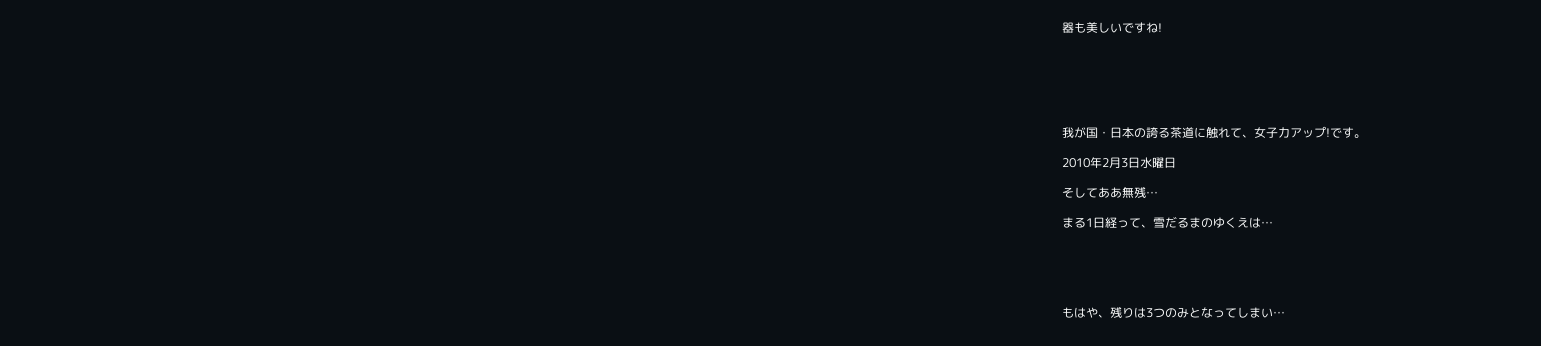器も美しいですね!






我が国・日本の誇る茶道に触れて、女子力アップ!です。

2010年2月3日水曜日

そしてああ無残…

まる1日経って、雪だるまのゆくえは…





もはや、残りは3つのみとなってしまい…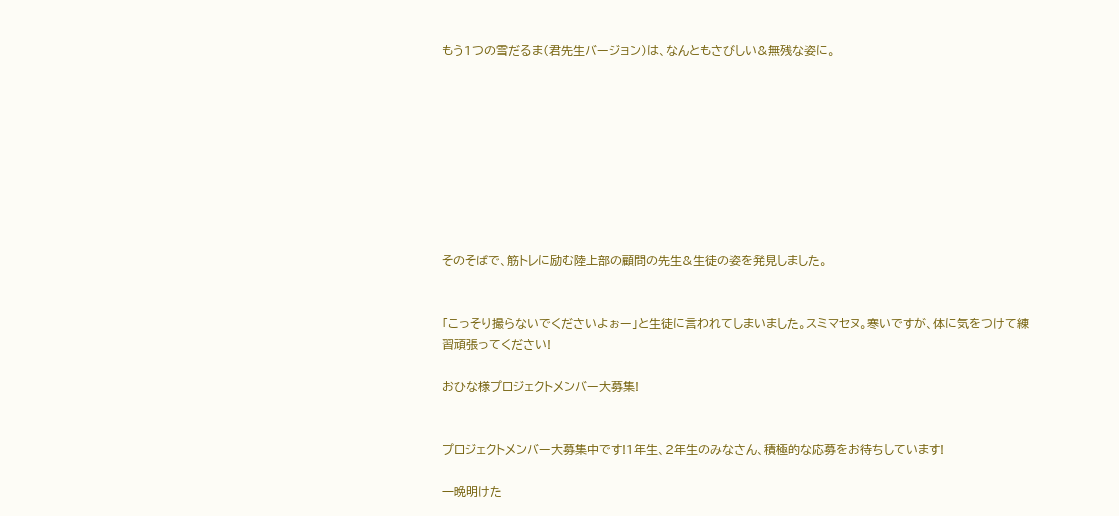もう1つの雪だるま(君先生バージョン)は、なんともさびしい&無残な姿に。









そのそばで、筋トレに励む陸上部の顧問の先生&生徒の姿を発見しました。


「こっそり撮らないでくださいよぉー」と生徒に言われてしまいました。スミマセヌ。寒いですが、体に気をつけて練習頑張ってください!

おひな様プロジェクトメンバー大募集!


プロジェクトメンバー大募集中です!1年生、2年生のみなさん、積極的な応募をお待ちしています!

一晩明けた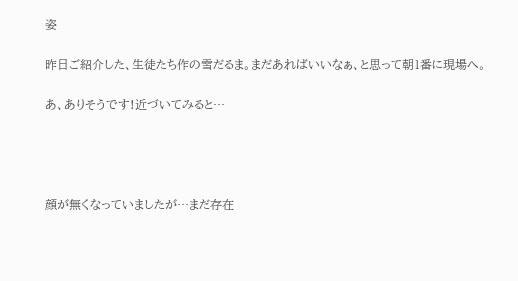姿

昨日ご紹介した、生徒たち作の雪だるま。まだあればいいなぁ、と思って朝1番に現場へ。

あ、ありそうです!近づいてみると…




顔が無くなっていましたが…まだ存在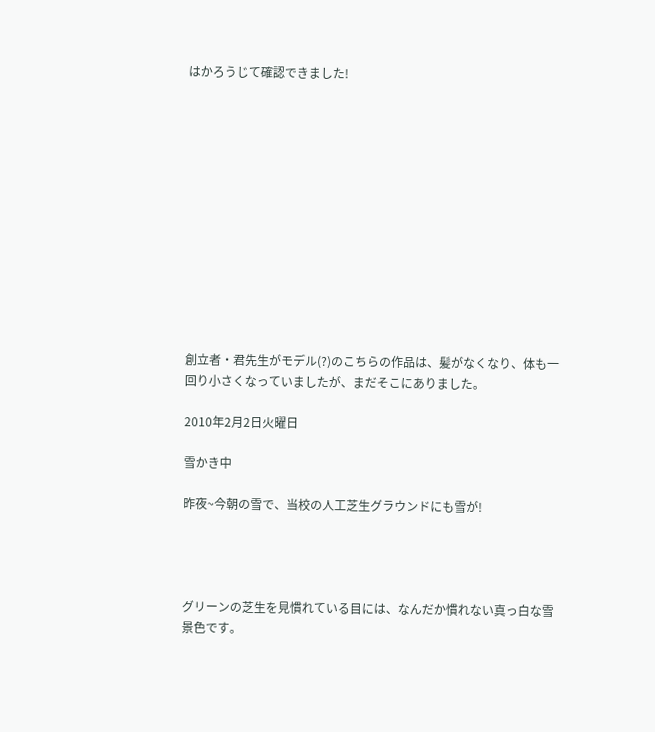はかろうじて確認できました!













創立者・君先生がモデル(?)のこちらの作品は、髪がなくなり、体も一回り小さくなっていましたが、まだそこにありました。

2010年2月2日火曜日

雪かき中

昨夜~今朝の雪で、当校の人工芝生グラウンドにも雪が!




グリーンの芝生を見慣れている目には、なんだか慣れない真っ白な雪景色です。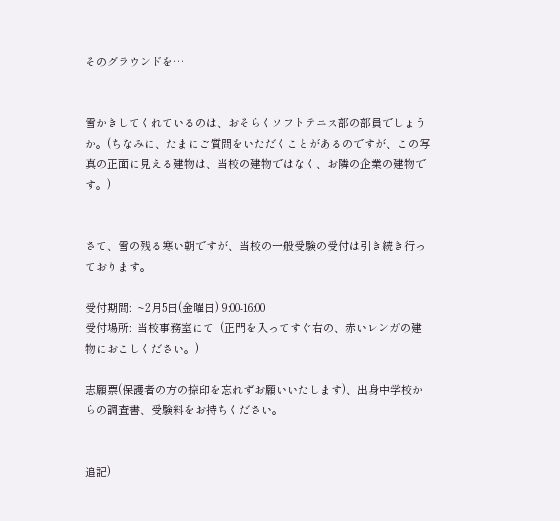そのグラウンドを…


雪かきしてくれているのは、おそらくソフトテニス部の部員でしょうか。(ちなみに、たまにご質問をいただくことがあるのですが、この写真の正面に見える建物は、当校の建物ではなく、お隣の企業の建物です。)


さて、雪の残る寒い朝ですが、当校の一般受験の受付は引き続き行っております。

受付期間:  ~2月5日(金曜日) 9:00-16:00
受付場所:  当校事務室にて  (正門を入ってすぐ右の、赤いレンガの建物におこしください。)

志願票(保護者の方の捺印を忘れずお願いいたします)、出身中学校からの調査書、受験料をお持ちください。


追記)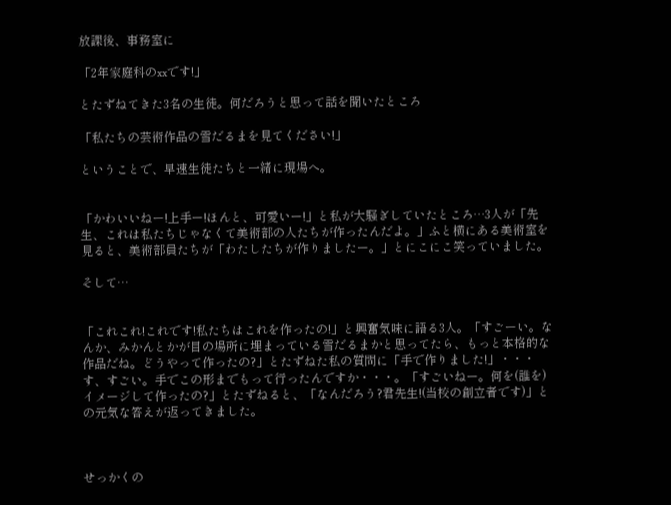放課後、事務室に

「2年家庭科のxxです!」

とたずねてきた3名の生徒。何だろうと思って話を聞いたところ

「私たちの芸術作品の雪だるまを見てください!」

ということで、早速生徒たちと一緒に現場へ。


「かわいいねー!上手ー!ほんと、可愛いー!」と私が大騒ぎしていたところ…3人が「先生、これは私たちじゃなくて美術部の人たちが作ったんだよ。」ふと横にある美術室を見ると、美術部員たちが「わたしたちが作りましたー。」とにこにこ笑っていました。

そして…


「これこれ!これです!私たちはこれを作ったの!」と興奮気味に語る3人。「すごーい。なんか、みかんとかが目の場所に埋まっている雪だるまかと思ってたら、もっと本格的な作品だね。どうやって作ったの?」とたずねた私の質問に「手で作りました!」・・・す、すごい。手でこの形までもって行ったんですか・・・。「すごいねー。何を(誰を)イメージして作ったの?」とたずねると、「なんだろう?君先生!(当校の創立者です)」との元気な答えが返ってきました。



せっかくの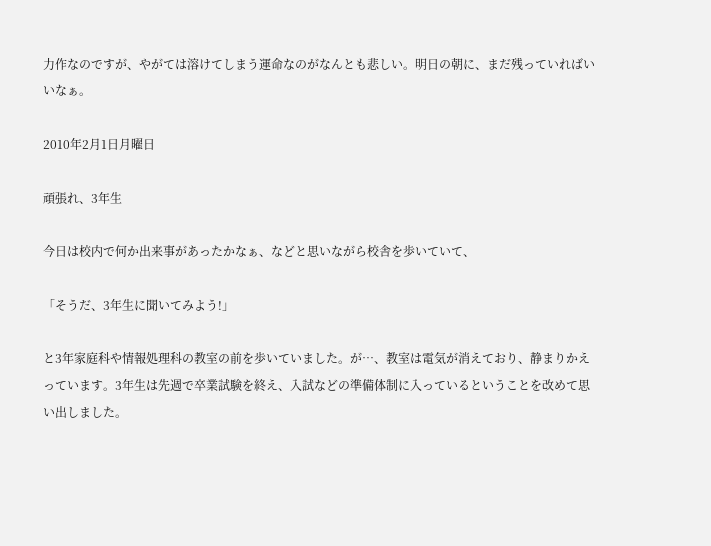力作なのですが、やがては溶けてしまう運命なのがなんとも悲しい。明日の朝に、まだ残っていればいいなぁ。

2010年2月1日月曜日

頑張れ、3年生

今日は校内で何か出来事があったかなぁ、などと思いながら校舎を歩いていて、

「そうだ、3年生に聞いてみよう!」

と3年家庭科や情報処理科の教室の前を歩いていました。が…、教室は電気が消えており、静まりかえっています。3年生は先週で卒業試験を終え、入試などの準備体制に入っているということを改めて思い出しました。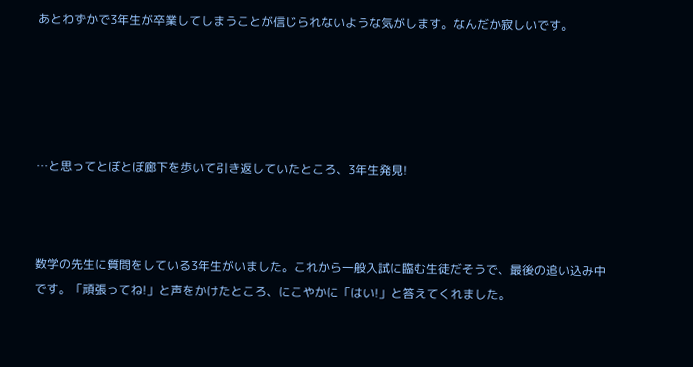あとわずかで3年生が卒業してしまうことが信じられないような気がします。なんだか寂しいです。





…と思ってとぼとぼ廊下を歩いて引き返していたところ、3年生発見!



数学の先生に質問をしている3年生がいました。これから一般入試に臨む生徒だそうで、最後の追い込み中です。「頑張ってね!」と声をかけたところ、にこやかに「はい!」と答えてくれました。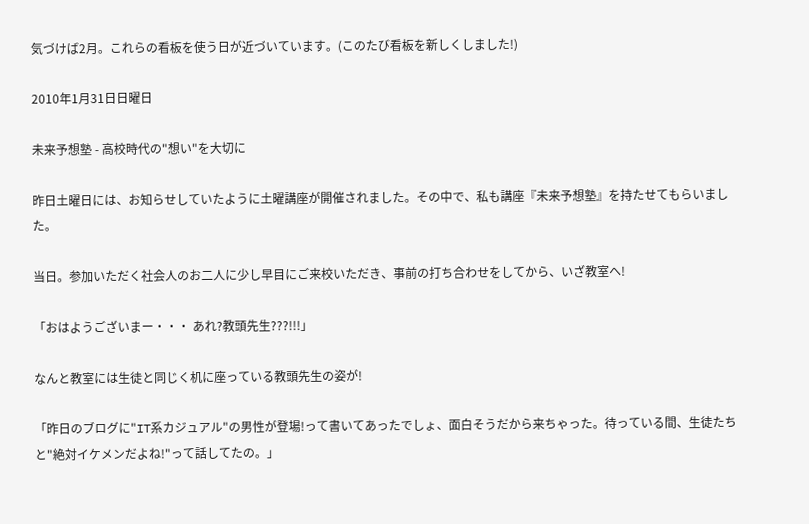気づけば2月。これらの看板を使う日が近づいています。(このたび看板を新しくしました!)

2010年1月31日日曜日

未来予想塾 - 高校時代の"想い"を大切に

昨日土曜日には、お知らせしていたように土曜講座が開催されました。その中で、私も講座『未来予想塾』を持たせてもらいました。

当日。参加いただく社会人のお二人に少し早目にご来校いただき、事前の打ち合わせをしてから、いざ教室へ!

「おはようございまー・・・ あれ?教頭先生???!!!」

なんと教室には生徒と同じく机に座っている教頭先生の姿が!

「昨日のブログに"IT系カジュアル"の男性が登場!って書いてあったでしょ、面白そうだから来ちゃった。待っている間、生徒たちと"絶対イケメンだよね!"って話してたの。」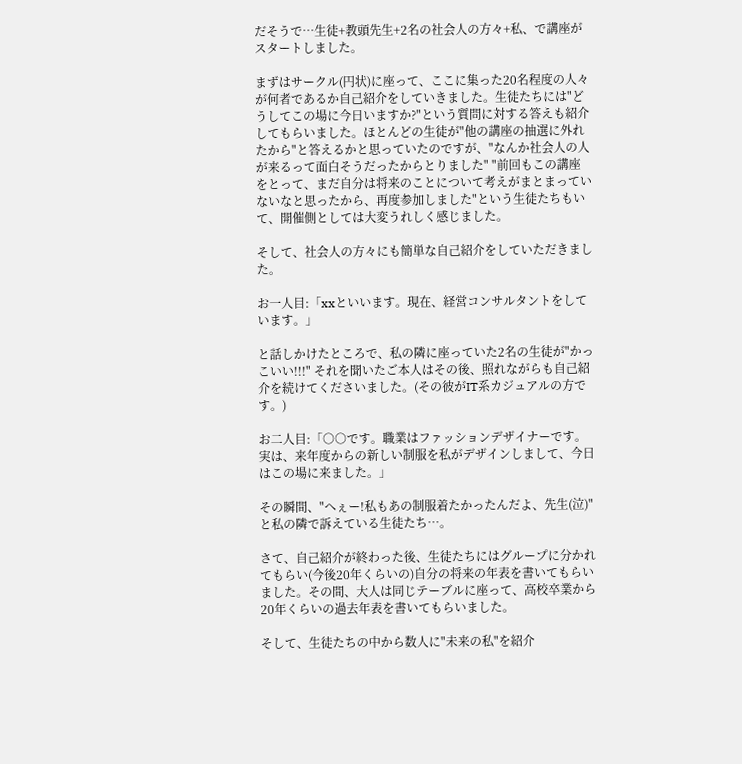だそうで…生徒+教頭先生+2名の社会人の方々+私、で講座がスタートしました。

まずはサークル(円状)に座って、ここに集った20名程度の人々が何者であるか自己紹介をしていきました。生徒たちには"どうしてこの場に今日いますか?"という質問に対する答えも紹介してもらいました。ほとんどの生徒が"他の講座の抽選に外れたから"と答えるかと思っていたのですが、"なんか社会人の人が来るって面白そうだったからとりました" "前回もこの講座をとって、まだ自分は将来のことについて考えがまとまっていないなと思ったから、再度参加しました"という生徒たちもいて、開催側としては大変うれしく感じました。

そして、社会人の方々にも簡単な自己紹介をしていただきました。

お一人目:「xxといいます。現在、経営コンサルタントをしています。」

と話しかけたところで、私の隣に座っていた2名の生徒が"かっこいい!!!" それを聞いたご本人はその後、照れながらも自己紹介を続けてくださいました。(その彼がIT系カジュアルの方です。)

お二人目:「○○です。職業はファッションデザイナーです。実は、来年度からの新しい制服を私がデザインしまして、今日はこの場に来ました。」

その瞬間、"へぇー!私もあの制服着たかったんだよ、先生(泣)"と私の隣で訴えている生徒たち…。

さて、自己紹介が終わった後、生徒たちにはグループに分かれてもらい(今後20年くらいの)自分の将来の年表を書いてもらいました。その間、大人は同じテーブルに座って、高校卒業から20年くらいの過去年表を書いてもらいました。

そして、生徒たちの中から数人に"未来の私"を紹介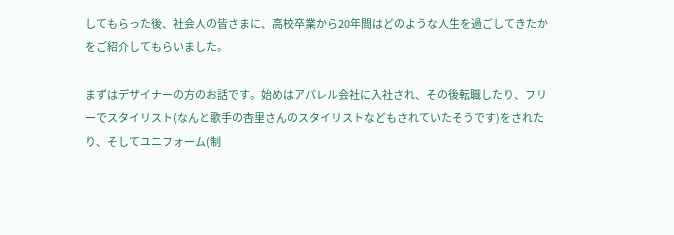してもらった後、社会人の皆さまに、高校卒業から20年間はどのような人生を過ごしてきたかをご紹介してもらいました。

まずはデザイナーの方のお話です。始めはアパレル会社に入社され、その後転職したり、フリーでスタイリスト(なんと歌手の杏里さんのスタイリストなどもされていたそうです)をされたり、そしてユニフォーム(制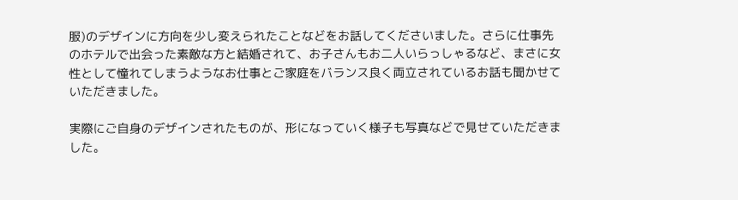服)のデザインに方向を少し変えられたことなどをお話してくださいました。さらに仕事先のホテルで出会った素敵な方と結婚されて、お子さんもお二人いらっしゃるなど、まさに女性として憧れてしまうようなお仕事とご家庭をバランス良く両立されているお話も聞かせていただきました。

実際にご自身のデザインされたものが、形になっていく様子も写真などで見せていただきました。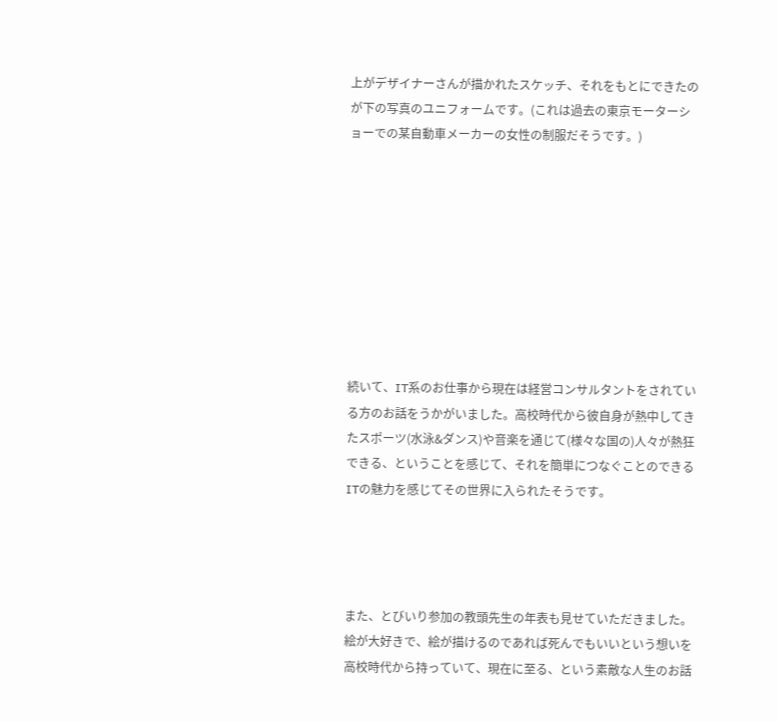上がデザイナーさんが描かれたスケッチ、それをもとにできたのが下の写真のユニフォームです。(これは過去の東京モーターショーでの某自動車メーカーの女性の制服だそうです。)









続いて、IT系のお仕事から現在は経営コンサルタントをされている方のお話をうかがいました。高校時代から彼自身が熱中してきたスポーツ(水泳&ダンス)や音楽を通じて(様々な国の)人々が熱狂できる、ということを感じて、それを簡単につなぐことのできるITの魅力を感じてその世界に入られたそうです。




また、とびいり参加の教頭先生の年表も見せていただきました。絵が大好きで、絵が描けるのであれば死んでもいいという想いを高校時代から持っていて、現在に至る、という素敵な人生のお話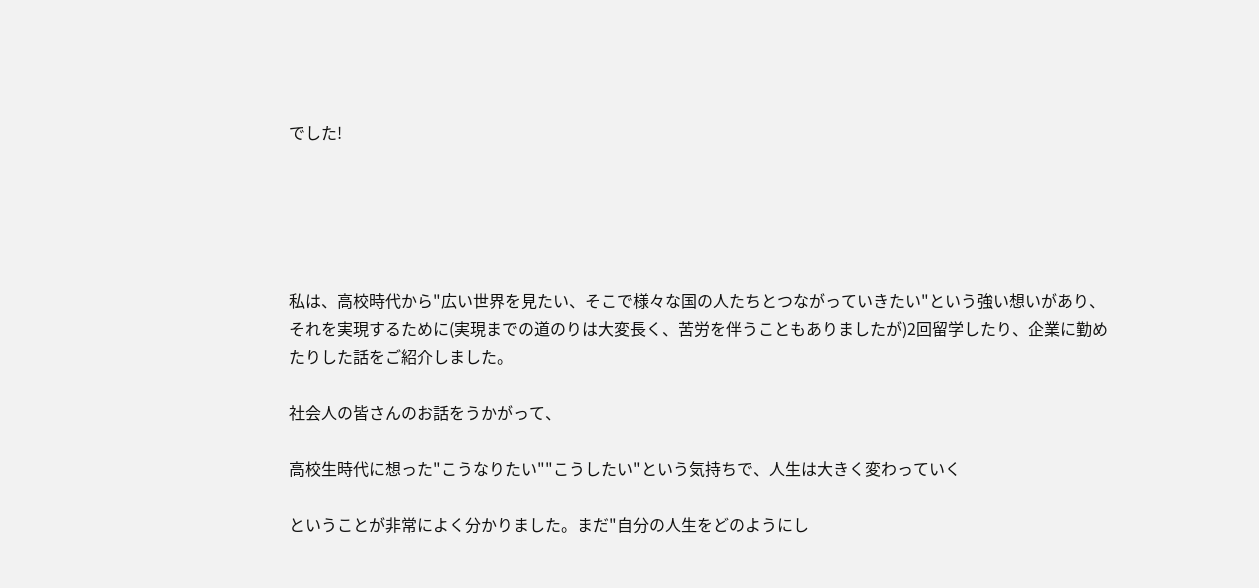でした!





私は、高校時代から"広い世界を見たい、そこで様々な国の人たちとつながっていきたい"という強い想いがあり、それを実現するために(実現までの道のりは大変長く、苦労を伴うこともありましたが)2回留学したり、企業に勤めたりした話をご紹介しました。

社会人の皆さんのお話をうかがって、

高校生時代に想った"こうなりたい""こうしたい"という気持ちで、人生は大きく変わっていく

ということが非常によく分かりました。まだ"自分の人生をどのようにし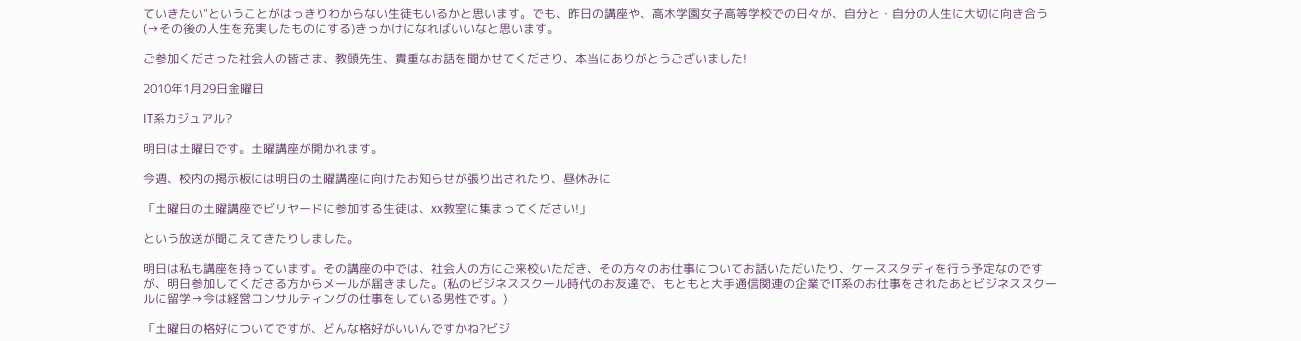ていきたい"ということがはっきりわからない生徒もいるかと思います。でも、昨日の講座や、高木学園女子高等学校での日々が、自分と・自分の人生に大切に向き合う(→その後の人生を充実したものにする)きっかけになればいいなと思います。

ご参加くださった社会人の皆さま、教頭先生、貴重なお話を聞かせてくださり、本当にありがとうございました!

2010年1月29日金曜日

IT系カジュアル?

明日は土曜日です。土曜講座が開かれます。

今週、校内の掲示板には明日の土曜講座に向けたお知らせが張り出されたり、昼休みに

「土曜日の土曜講座でビリヤードに参加する生徒は、xx教室に集まってください!」

という放送が聞こえてきたりしました。

明日は私も講座を持っています。その講座の中では、社会人の方にご来校いただき、その方々のお仕事についてお話いただいたり、ケーススタディを行う予定なのですが、明日参加してくださる方からメールが届きました。(私のビジネススクール時代のお友達で、もともと大手通信関連の企業でIT系のお仕事をされたあとビジネススクールに留学→今は経営コンサルティングの仕事をしている男性です。)

「土曜日の格好についてですが、どんな格好がいいんですかね?ビジ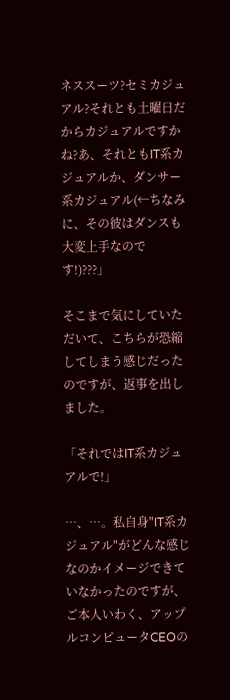ネススーツ?セミカジュアル?それとも土曜日だからカジュアルですかね?あ、それともIT系カジュアルか、ダンサー系カジュアル(←ちなみに、その彼はダンスも大変上手なのです!)???」

そこまで気にしていただいて、こちらが恐縮してしまう感じだったのですが、返事を出しました。

「それではIT系カジュアルで!」

…、…。私自身"IT系カジュアル"がどんな感じなのかイメージできていなかったのですが、ご本人いわく、アップルコンピュータCEOの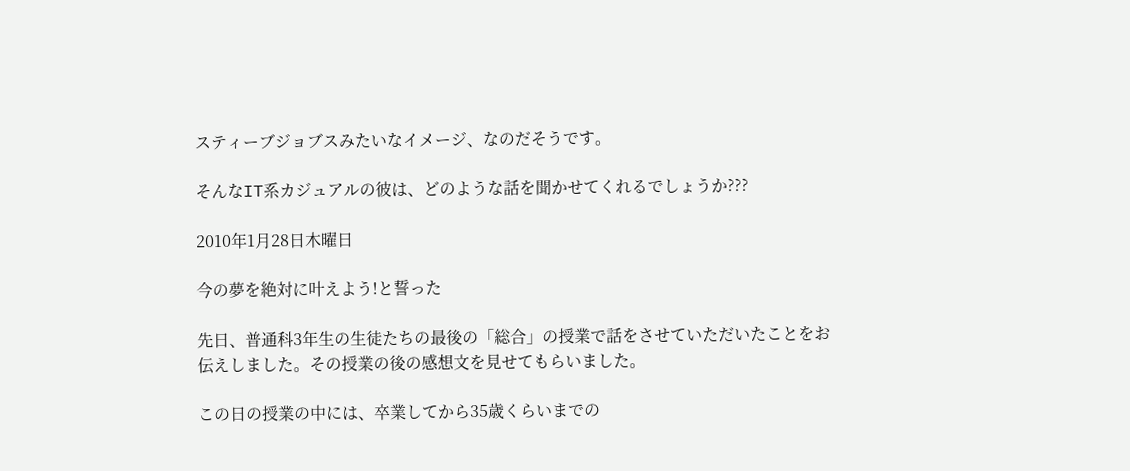スティーブジョブスみたいなイメージ、なのだそうです。

そんなIT系カジュアルの彼は、どのような話を聞かせてくれるでしょうか???

2010年1月28日木曜日

今の夢を絶対に叶えよう!と誓った

先日、普通科3年生の生徒たちの最後の「総合」の授業で話をさせていただいたことをお伝えしました。その授業の後の感想文を見せてもらいました。

この日の授業の中には、卒業してから35歳くらいまでの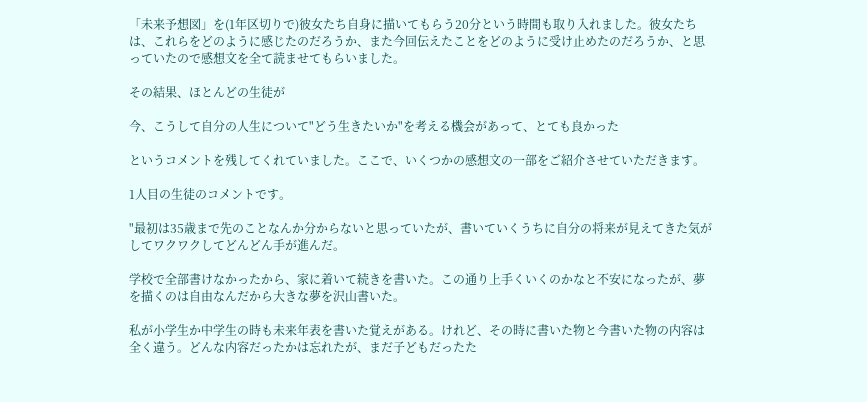「未来予想図」を(1年区切りで)彼女たち自身に描いてもらう20分という時間も取り入れました。彼女たちは、これらをどのように感じたのだろうか、また今回伝えたことをどのように受け止めたのだろうか、と思っていたので感想文を全て読ませてもらいました。

その結果、ほとんどの生徒が

今、こうして自分の人生について"どう生きたいか"を考える機会があって、とても良かった

というコメントを残してくれていました。ここで、いくつかの感想文の一部をご紹介させていただきます。

1人目の生徒のコメントです。

"最初は35歳まで先のことなんか分からないと思っていたが、書いていくうちに自分の将来が見えてきた気がしてワクワクしてどんどん手が進んだ。

学校で全部書けなかったから、家に着いて続きを書いた。この通り上手くいくのかなと不安になったが、夢を描くのは自由なんだから大きな夢を沢山書いた。

私が小学生か中学生の時も未来年表を書いた覚えがある。けれど、その時に書いた物と今書いた物の内容は全く違う。どんな内容だったかは忘れたが、まだ子どもだったた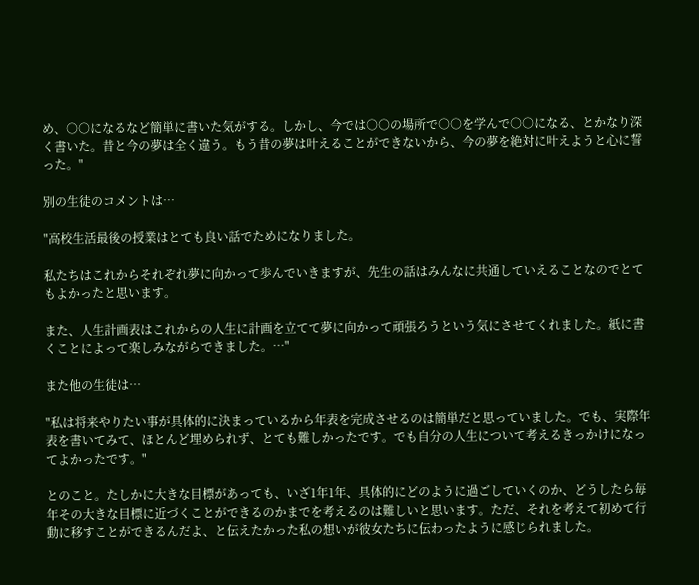め、○○になるなど簡単に書いた気がする。しかし、今では○○の場所で○○を学んで○○になる、とかなり深く書いた。昔と今の夢は全く違う。もう昔の夢は叶えることができないから、今の夢を絶対に叶えようと心に誓った。"

別の生徒のコメントは…

"高校生活最後の授業はとても良い話でためになりました。

私たちはこれからそれぞれ夢に向かって歩んでいきますが、先生の話はみんなに共通していえることなのでとてもよかったと思います。

また、人生計画表はこれからの人生に計画を立てて夢に向かって頑張ろうという気にさせてくれました。紙に書くことによって楽しみながらできました。…"

また他の生徒は…

"私は将来やりたい事が具体的に決まっているから年表を完成させるのは簡単だと思っていました。でも、実際年表を書いてみて、ほとんど埋められず、とても難しかったです。でも自分の人生について考えるきっかけになってよかったです。"

とのこと。たしかに大きな目標があっても、いざ1年1年、具体的にどのように過ごしていくのか、どうしたら毎年その大きな目標に近づくことができるのかまでを考えるのは難しいと思います。ただ、それを考えて初めて行動に移すことができるんだよ、と伝えたかった私の想いが彼女たちに伝わったように感じられました。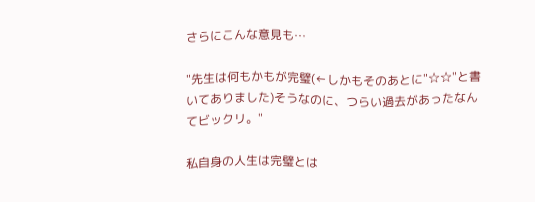さらにこんな意見も…

"先生は何もかもが完璧(←しかもそのあとに"☆☆"と書いてありました)そうなのに、つらい過去があったなんてビックリ。"

私自身の人生は完璧とは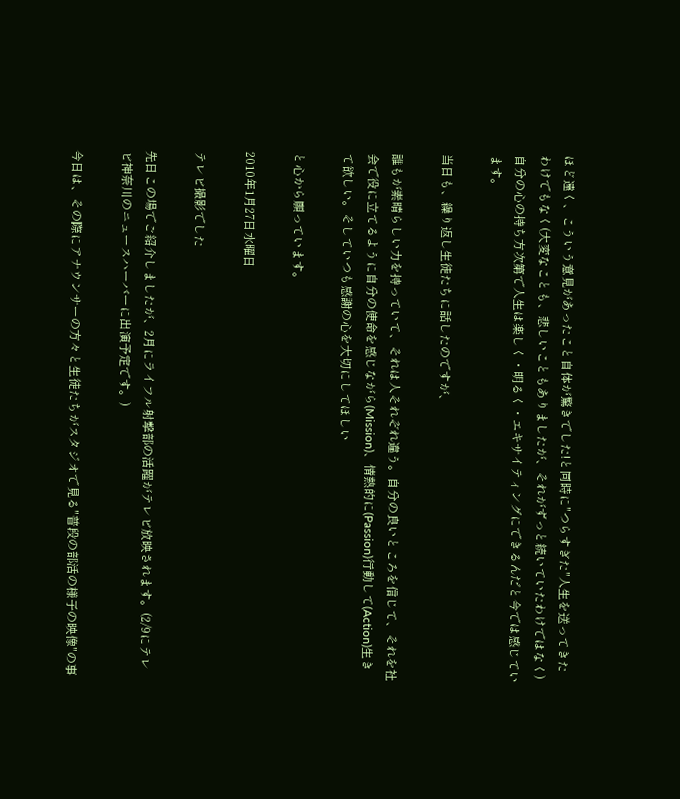ほど遠く、こういう意見があったこと自体が驚きでした!と同時に"つらすぎた"人生を送ってきたわけでもなく(大変なことも、悲しいこともありましたが、それがずっと続いていたわけではなく)自分の心の持ち方次第で人生は楽しく・明るく・エキサイティングにできるんだと今では感じています。

当日も、繰り返し生徒たちに話したのですが、

誰もが素晴らしい力を持っていて、それは人それぞれ違う。自分の良いところを信じて、それを社会で役に立てるように自分の使命を感じながら(Mission)、情熱的に(Passion)行動して(Action)生きて欲しい。そしていつも感謝の心を大切にしてほしい

と心から願っています。

2010年1月27日水曜日

テレビ撮影でした

先日この場でご紹介しましたが、2月にライフル射撃部の活躍がテレビ放映されます。(2/9にテレビ神奈川のニュースハーバーに出演予定です。)

今日は、その際にアナウンサーの方々と生徒たちがスタジオで見る"普段の部活の様子の映像"の事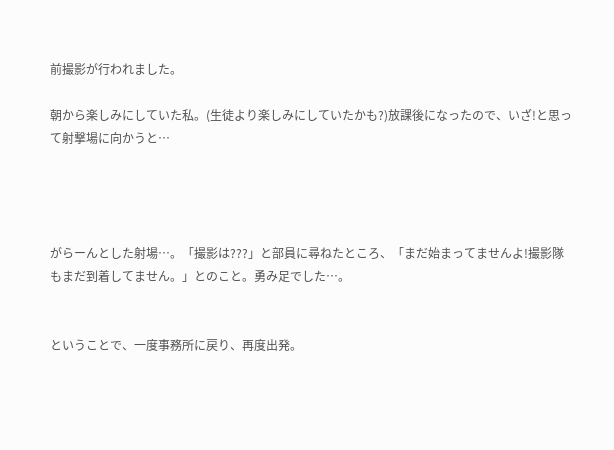前撮影が行われました。

朝から楽しみにしていた私。(生徒より楽しみにしていたかも?)放課後になったので、いざ!と思って射撃場に向かうと…




がらーんとした射場…。「撮影は???」と部員に尋ねたところ、「まだ始まってませんよ!撮影隊もまだ到着してません。」とのこと。勇み足でした…。


ということで、一度事務所に戻り、再度出発。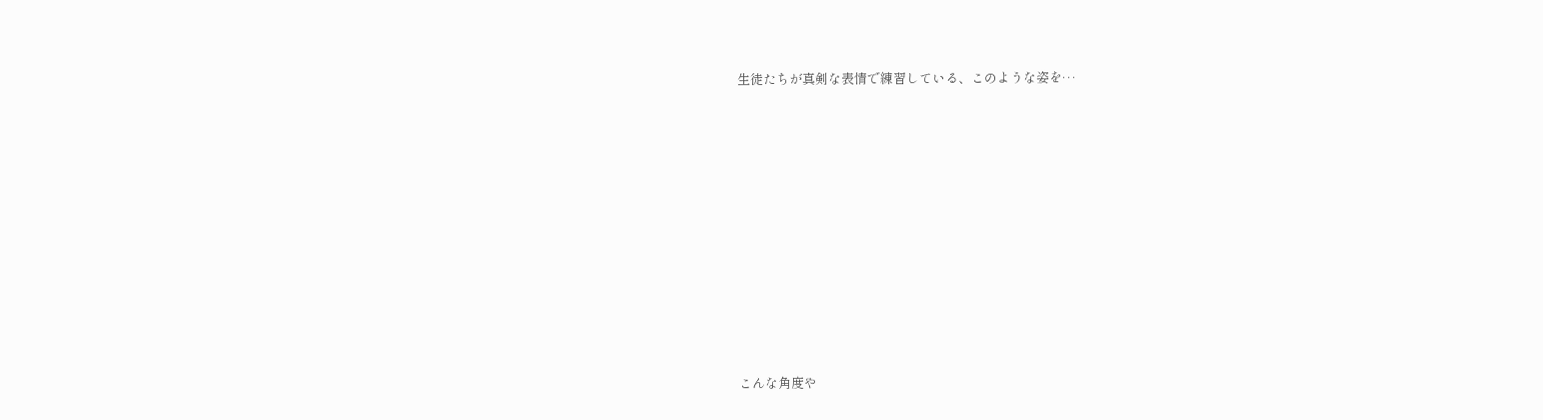生徒たちが真剣な表情で練習している、このような姿を…










こんな角度や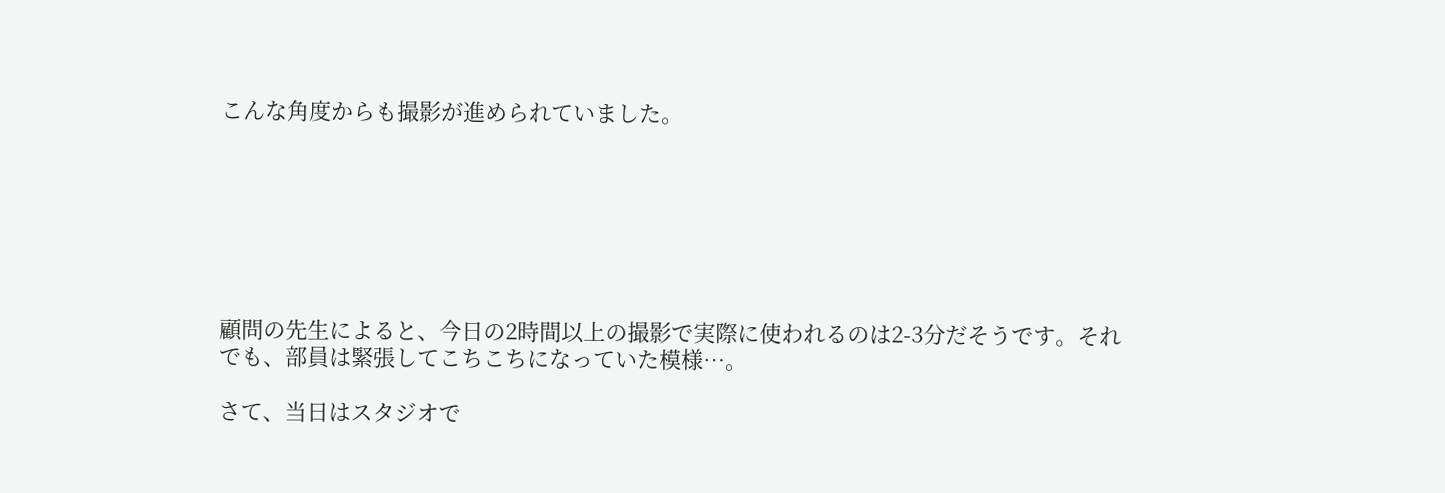こんな角度からも撮影が進められていました。







顧問の先生によると、今日の2時間以上の撮影で実際に使われるのは2-3分だそうです。それでも、部員は緊張してこちこちになっていた模様…。

さて、当日はスタジオで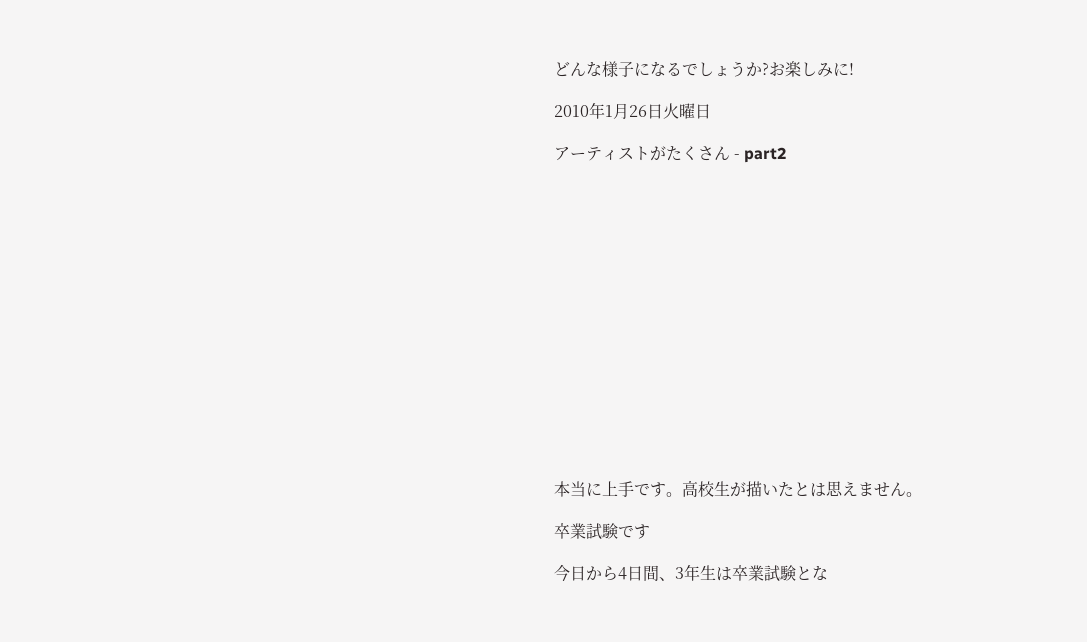どんな様子になるでしょうか?お楽しみに!

2010年1月26日火曜日

アーティストがたくさん - part2















本当に上手です。高校生が描いたとは思えません。

卒業試験です

今日から4日間、3年生は卒業試験とな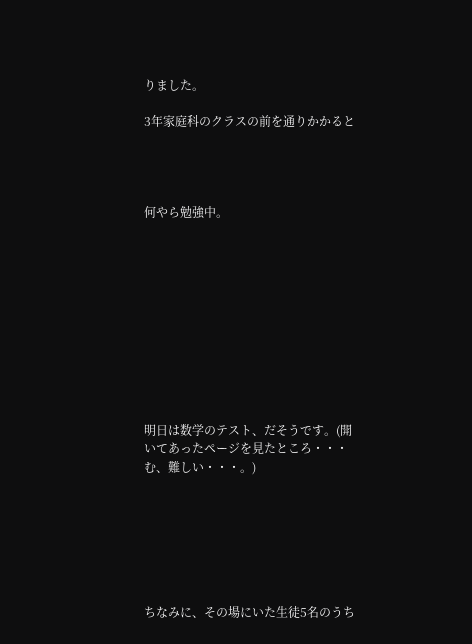りました。

3年家庭科のクラスの前を通りかかると




何やら勉強中。











明日は数学のテスト、だそうです。(開いてあったページを見たところ・・・む、難しい・・・。)







ちなみに、その場にいた生徒5名のうち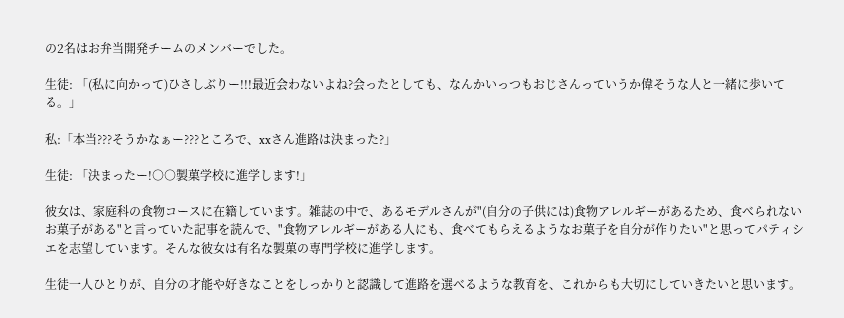の2名はお弁当開発チームのメンバーでした。

生徒: 「(私に向かって)ひさしぶりー!!!最近会わないよね?会ったとしても、なんかいっつもおじさんっていうか偉そうな人と一緒に歩いてる。」

私:「本当???そうかなぁー???ところで、xxさん進路は決まった?」

生徒: 「決まったー!○○製菓学校に進学します!」

彼女は、家庭科の食物コースに在籍しています。雑誌の中で、あるモデルさんが"(自分の子供には)食物アレルギーがあるため、食べられないお菓子がある"と言っていた記事を読んで、"食物アレルギーがある人にも、食べてもらえるようなお菓子を自分が作りたい"と思ってパティシエを志望しています。そんな彼女は有名な製菓の専門学校に進学します。

生徒一人ひとりが、自分の才能や好きなことをしっかりと認識して進路を選べるような教育を、これからも大切にしていきたいと思います。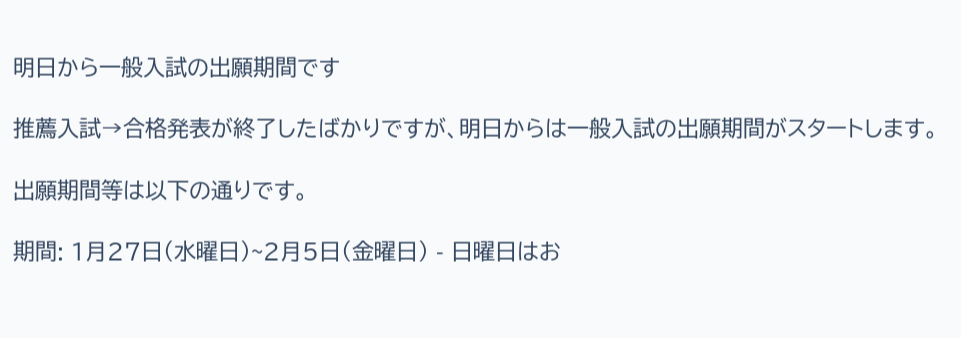明日から一般入試の出願期間です

推薦入試→合格発表が終了したばかりですが、明日からは一般入試の出願期間がスタートします。

出願期間等は以下の通りです。

期間: 1月27日(水曜日)~2月5日(金曜日) - 日曜日はお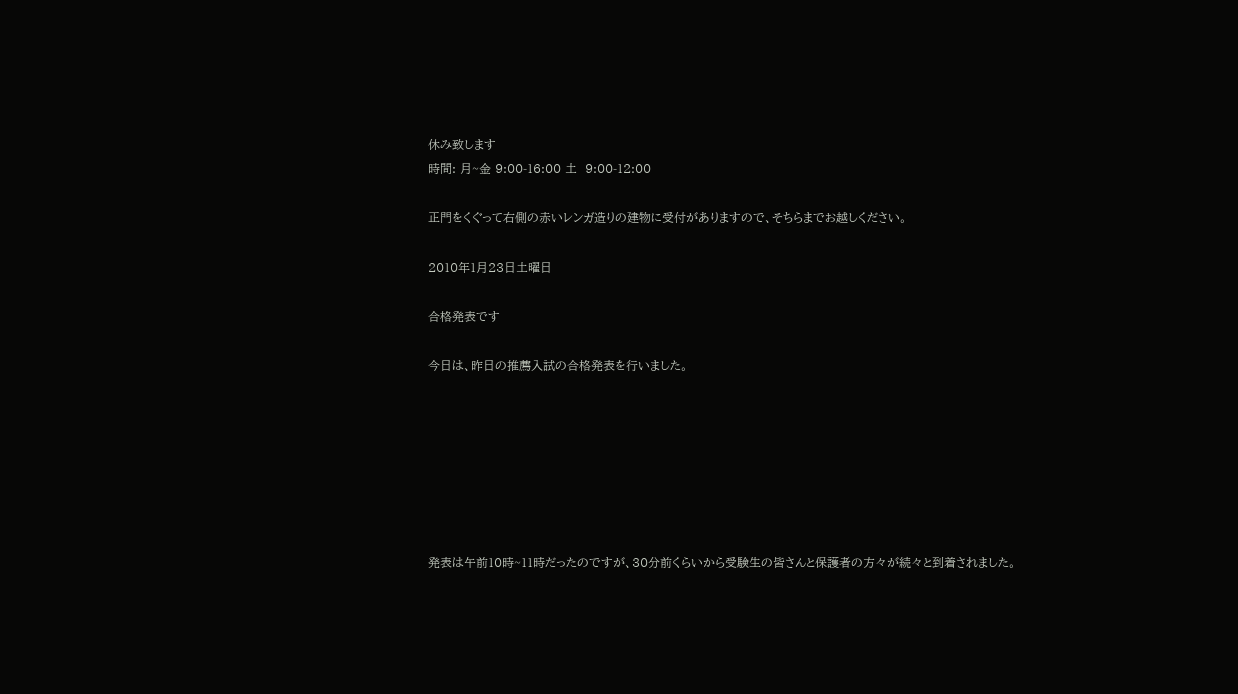休み致します
時間: 月~金 9:00-16:00 土  9:00-12:00

正門をくぐって右側の赤いレンガ造りの建物に受付がありますので、そちらまでお越しください。

2010年1月23日土曜日

合格発表です

今日は、昨日の推薦入試の合格発表を行いました。







発表は午前10時~11時だったのですが、30分前くらいから受験生の皆さんと保護者の方々が続々と到着されました。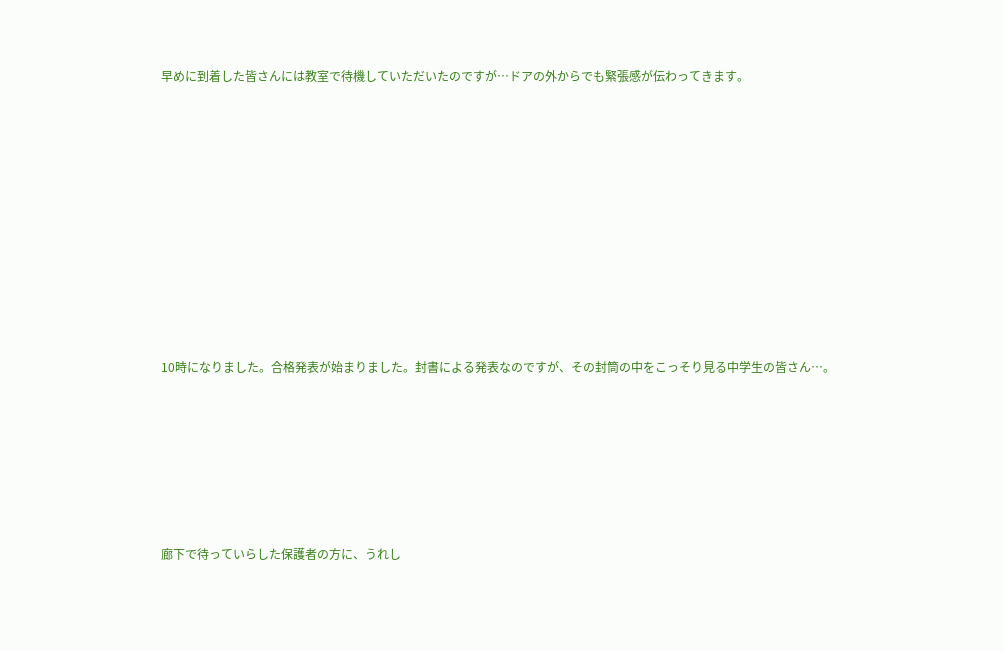早めに到着した皆さんには教室で待機していただいたのですが…ドアの外からでも緊張感が伝わってきます。













10時になりました。合格発表が始まりました。封書による発表なのですが、その封筒の中をこっそり見る中学生の皆さん…。








廊下で待っていらした保護者の方に、うれし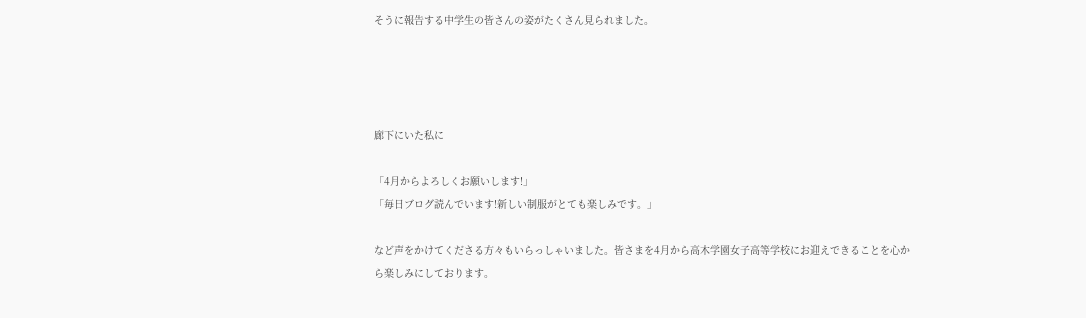そうに報告する中学生の皆さんの姿がたくさん見られました。




廊下にいた私に

「4月からよろしくお願いします!」
「毎日ブログ読んでいます!新しい制服がとても楽しみです。」

など声をかけてくださる方々もいらっしゃいました。皆さまを4月から高木学園女子高等学校にお迎えできることを心から楽しみにしております。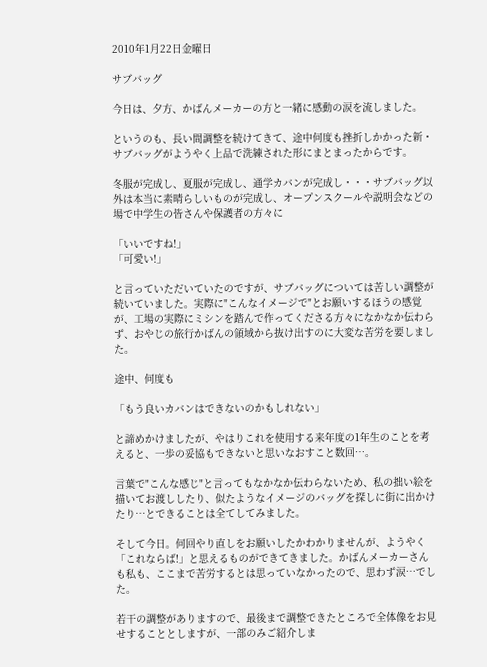2010年1月22日金曜日

サブバッグ

今日は、夕方、かばんメーカーの方と一緒に感動の涙を流しました。

というのも、長い間調整を続けてきて、途中何度も挫折しかかった新・サブバッグがようやく上品で洗練された形にまとまったからです。

冬服が完成し、夏服が完成し、通学カバンが完成し・・・サブバッグ以外は本当に素晴らしいものが完成し、オープンスクールや説明会などの場で中学生の皆さんや保護者の方々に

「いいですね!」
「可愛い!」

と言っていただいていたのですが、サブバッグについては苦しい調整が続いていました。実際に"こんなイメージで"とお願いするほうの感覚が、工場の実際にミシンを踏んで作ってくださる方々になかなか伝わらず、おやじの旅行かばんの領域から抜け出すのに大変な苦労を要しました。

途中、何度も

「もう良いカバンはできないのかもしれない」

と諦めかけましたが、やはりこれを使用する来年度の1年生のことを考えると、一歩の妥協もできないと思いなおすこと数回…。

言葉で"こんな感じ"と言ってもなかなか伝わらないため、私の拙い絵を描いてお渡ししたり、似たようなイメージのバッグを探しに街に出かけたり…とできることは全てしてみました。

そして今日。何回やり直しをお願いしたかわかりませんが、ようやく「これならば!」と思えるものができてきました。かばんメーカーさんも私も、ここまで苦労するとは思っていなかったので、思わず涙…でした。

若干の調整がありますので、最後まで調整できたところで全体像をお見せすることとしますが、一部のみご紹介しま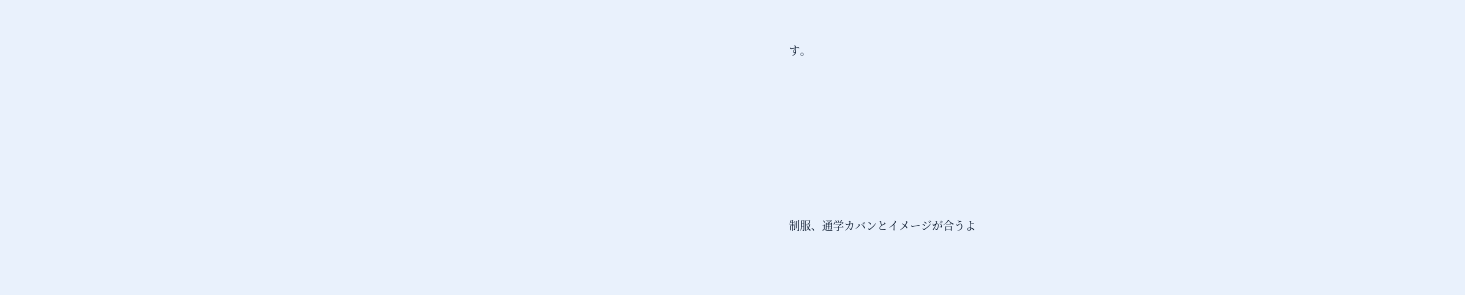す。








制服、通学カバンとイメージが合うよ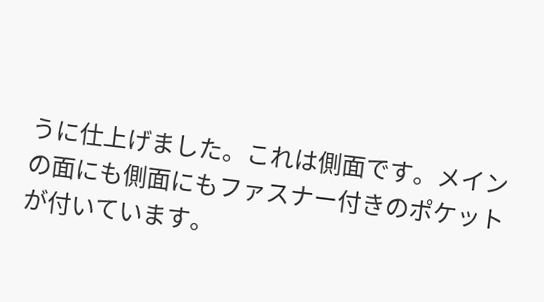うに仕上げました。これは側面です。メインの面にも側面にもファスナー付きのポケットが付いています。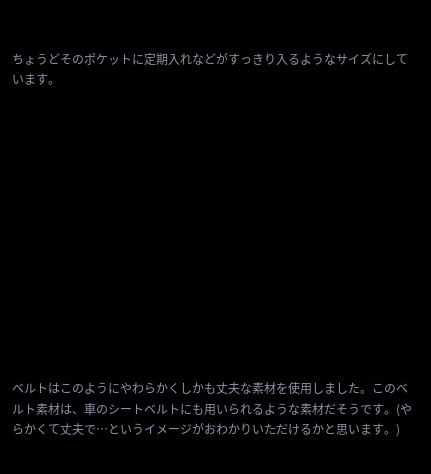ちょうどそのポケットに定期入れなどがすっきり入るようなサイズにしています。














ベルトはこのようにやわらかくしかも丈夫な素材を使用しました。このベルト素材は、車のシートベルトにも用いられるような素材だそうです。(やらかくて丈夫で…というイメージがおわかりいただけるかと思います。)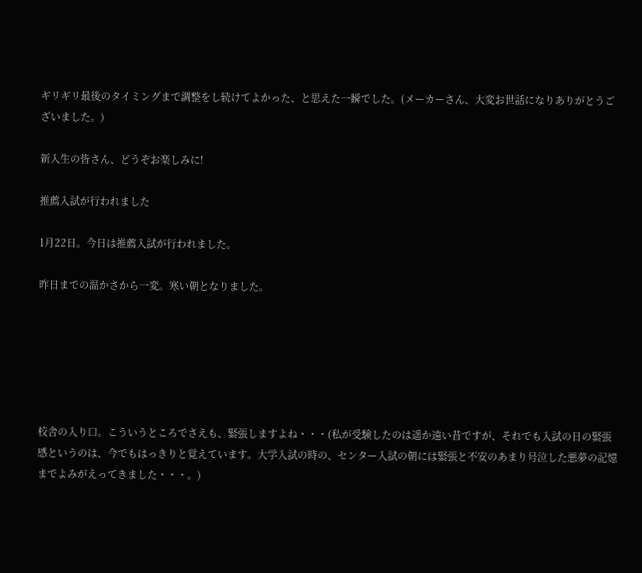ギリギリ最後のタイミングまで調整をし続けてよかった、と思えた一瞬でした。(メーカーさん、大変お世話になりありがとうございました。)

新入生の皆さん、どうぞお楽しみに!

推薦入試が行われました

1月22日。今日は推薦入試が行われました。

昨日までの温かさから一変。寒い朝となりました。






校舎の入り口。こういうところでさえも、緊張しますよね・・・(私が受験したのは遥か遠い昔ですが、それでも入試の日の緊張感というのは、今でもはっきりと覚えています。大学入試の時の、センター入試の朝には緊張と不安のあまり号泣した悪夢の記憶までよみがえってきました・・・。)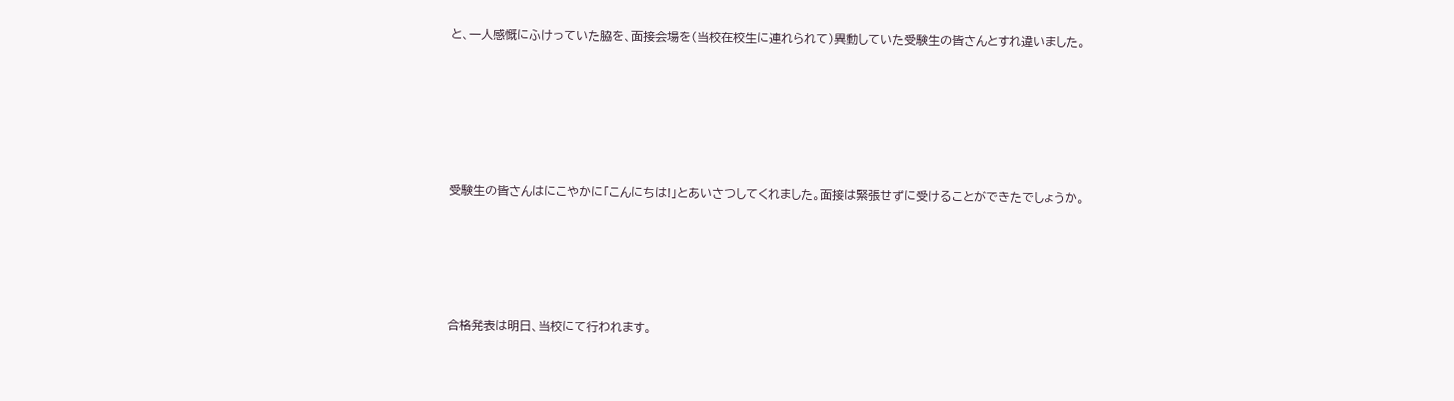と、一人感慨にふけっていた脇を、面接会場を(当校在校生に連れられて)異動していた受験生の皆さんとすれ違いました。






受験生の皆さんはにこやかに「こんにちは!」とあいさつしてくれました。面接は緊張せずに受けることができたでしょうか。





合格発表は明日、当校にて行われます。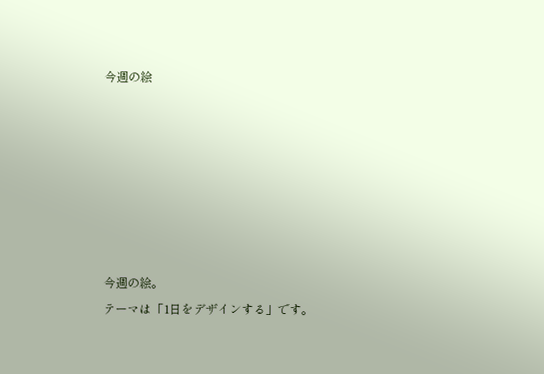今週の絵







今週の絵。
テーマは「1日をデザインする」です。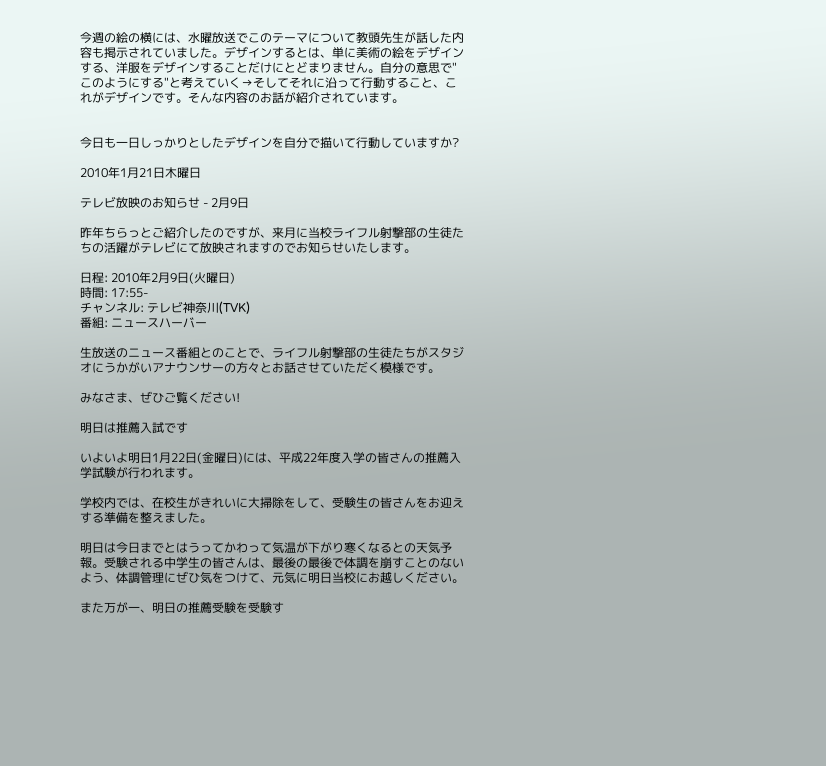今週の絵の横には、水曜放送でこのテーマについて教頭先生が話した内容も掲示されていました。デザインするとは、単に美術の絵をデザインする、洋服をデザインすることだけにとどまりません。自分の意思で"このようにする"と考えていく→そしてそれに沿って行動すること、これがデザインです。そんな内容のお話が紹介されています。


今日も一日しっかりとしたデザインを自分で描いて行動していますか?

2010年1月21日木曜日

テレビ放映のお知らせ - 2月9日

昨年ちらっとご紹介したのですが、来月に当校ライフル射撃部の生徒たちの活躍がテレビにて放映されますのでお知らせいたします。

日程: 2010年2月9日(火曜日)
時間: 17:55-
チャンネル: テレビ神奈川(TVK)
番組: ニュースハーバー

生放送のニュース番組とのことで、ライフル射撃部の生徒たちがスタジオにうかがいアナウンサーの方々とお話させていただく模様です。

みなさま、ぜひご覧ください!

明日は推薦入試です

いよいよ明日1月22日(金曜日)には、平成22年度入学の皆さんの推薦入学試験が行われます。

学校内では、在校生がきれいに大掃除をして、受験生の皆さんをお迎えする準備を整えました。

明日は今日までとはうってかわって気温が下がり寒くなるとの天気予報。受験される中学生の皆さんは、最後の最後で体調を崩すことのないよう、体調管理にぜひ気をつけて、元気に明日当校にお越しください。

また万が一、明日の推薦受験を受験す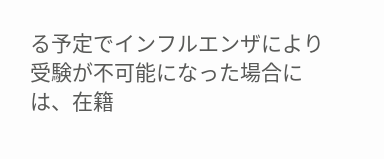る予定でインフルエンザにより受験が不可能になった場合には、在籍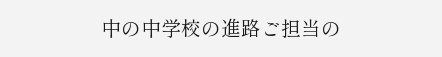中の中学校の進路ご担当の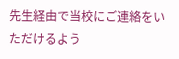先生経由で当校にご連絡をいただけるよう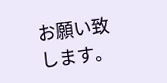お願い致します。